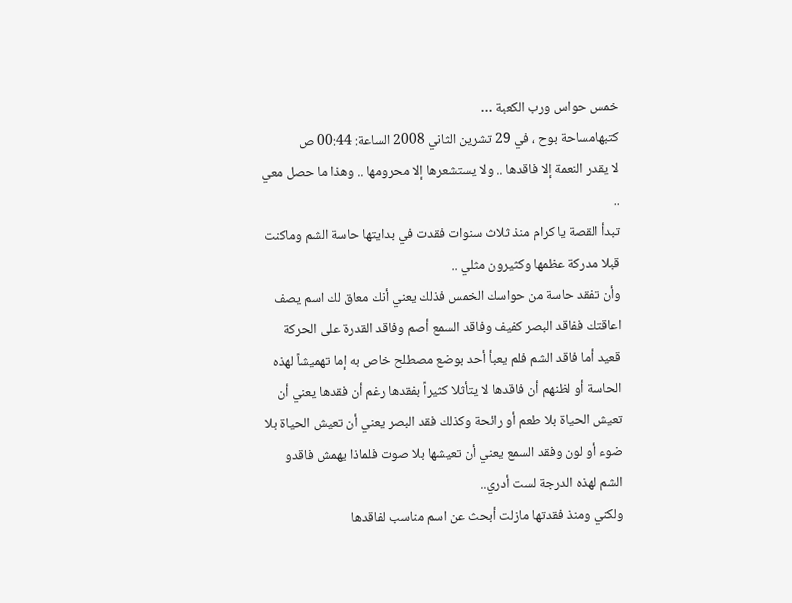خمس حواس ورب الكعبة …
كتبهامساحة بوح ، في 29 تشرين الثاني 2008 الساعة: 00:44 ص
لا يقدر النعمة إلا فاقدها .. ولا يستشعرها إلا محرومها .. وهذا ما حصل معي ..
تبدأ القصة يا كرام منذ ثلاث سنوات فقدت في بدايتها حاسة الشم وماكنت قبلا مدركة عظمها وكثيرون مثلي ..
وأن تفقد حاسة من حواسك الخمس فذلك يعني أنك معاق لك اسم يصف اعاقتك ففاقد البصر كفيف وفاقد السمع أصم وفاقد القدرة على الحركة قعيد أما فاقد الشم فلم يعبأ أحد بوضع مصطلح خاص به إما تهميشاً لهذه الحاسة أو لظنهم أن فاقدها لا يتأثلا كثيراً بفقدها رغم أن فقدها يعني أن تعيش الحياة بلا طعم أو رائحة وكذلك فقد البصر يعني أن تعيش الحياة بلا ضوء أو لون وفقد السمع يعني أن تعيشها بلا صوت فلماذا يهمش فاقدو الشم لهذه الدرجة لست أدري..
ولكني ومنذ فقدتها مازلت أبحث عن اسم مناسب لفاقدها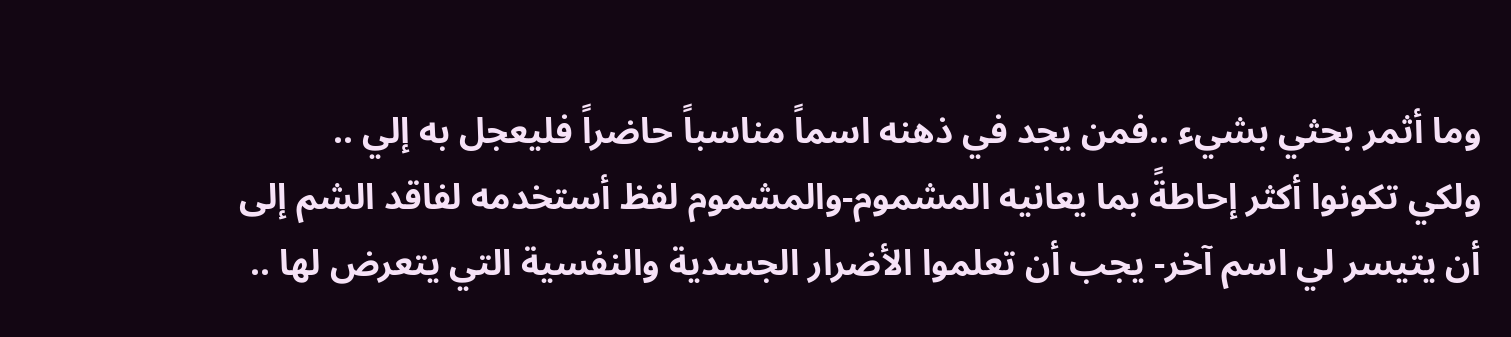وما أثمر بحثي بشيء ..فمن يجد في ذهنه اسماً مناسباً حاضراً فليعجل به إلي ..
ولكي تكونوا أكثر إحاطةً بما يعانيه المشموم-والمشموم لفظ أستخدمه لفاقد الشم إلى أن يتيسر لي اسم آخر- يجب أن تعلموا الأضرار الجسدية والنفسية التي يتعرض لها ..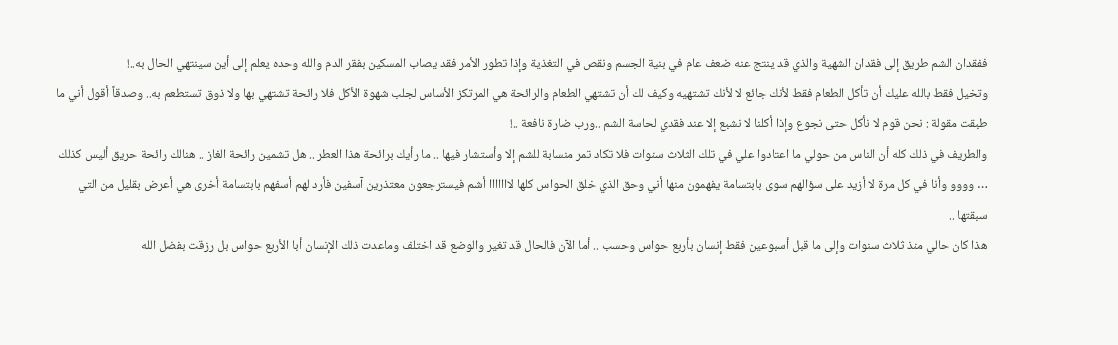ففقدان الشم طريق إلى فقدان الشهية والذي قد ينتج عنه ضعف عام في بنية الجسم ونقص في التغذية وإذا تطور الأمر فقد يصاب المسكين بفقر الدم والله وحده يعلم إلى أين سينتهي الحال به..!
وتخيل فقط بالله عليك أن تأكل الطعام فقط لأنك جائع لا لأنك تشتهيه وكيف لك أن تشتهي الطعام والرائحة هي المرتكز الأساس لجلب شهوة الأكل فلا رائحة تشتهي بها ولا ذوق تستطعم به.. وصدقاً أقول أني ما طبقت مقولة : نحن قوم لا نأكل حتى نجوع وإذا أكلنا لا نشبع إلا عند فقدي لحاسة الشم ..ورب ضارة نافعة ..!
والطريف في ذلك كله أن الناس من حولي ما اعتادوا علي في تلك الثلاث سنوات فلا تكاد تمر منسابة للشم إلا وأستشار فيها .. ما رأيك برائحة هذا العطر .. هل تشمين رائحة الغاز .. هنالك رائحة حريق أليس كذلك … وووو وأنا في كل مرة لا أزيد على سؤالهم سوى بابتسامة يفهمون منها أني وحق الذي خلق الحواس كلها لااااااا أشم فيسترجعون معتذرين آسفين فأرد لهم أسفهم بابتسامة أخرى هي أعرض بقليل من التي سبقتها ..
هذا كان حالي منذ ثلاث سنوات وإلى ما قبل أسبوعين فقط إنسان بأربع حواس وحسب .. أما الآن فالحال قد تغير والوضع قد اختلف وماعدت ذلك الإنسان أبا الأربع حواس بل رزقت بفضل الله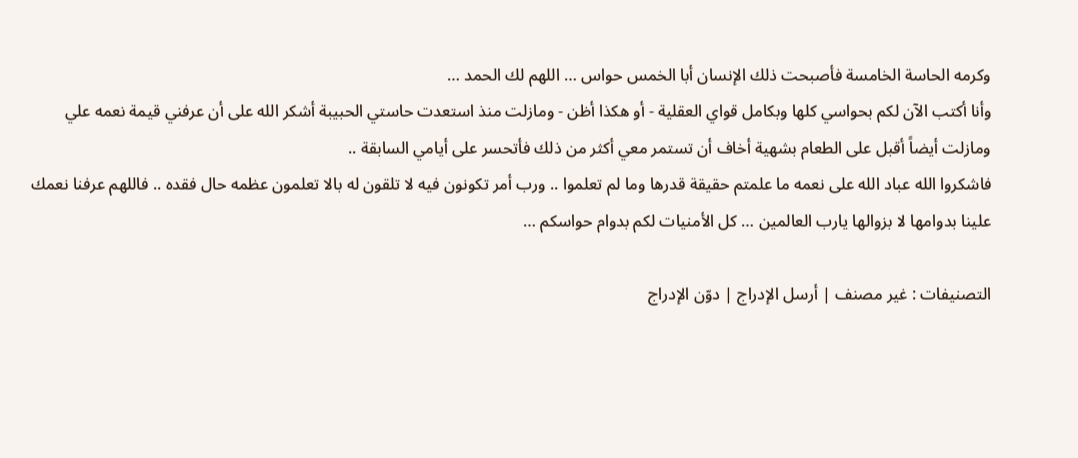وكرمه الحاسة الخامسة فأصبحت ذلك الإنسان أبا الخمس حواس … اللهم لك الحمد …
وأنا أكتب الآن لكم بحواسي كلها وبكامل قواي العقلية - أو هكذا أظن - ومازلت منذ استعدت حاستي الحبيبة أشكر الله على أن عرفني قيمة نعمه علي ومازلت أيضاً أقبل على الطعام بشهية أخاف أن تستمر معي أكثر من ذلك فأتحسر على أيامي السابقة ..
فاشكروا الله عباد الله على نعمه ما علمتم حقيقة قدرها وما لم تعلموا .. ورب أمر تكونون فيه لا تلقون له بالا تعلمون عظمه حال فقده .. فاللهم عرفنا نعمك علينا بدوامها لا بزوالها يارب العالمين … كل الأمنيات لكم بدوام حواسكم …

التصنيفات : غير مصنف | أرسل الإدراج | دوّن الإدراج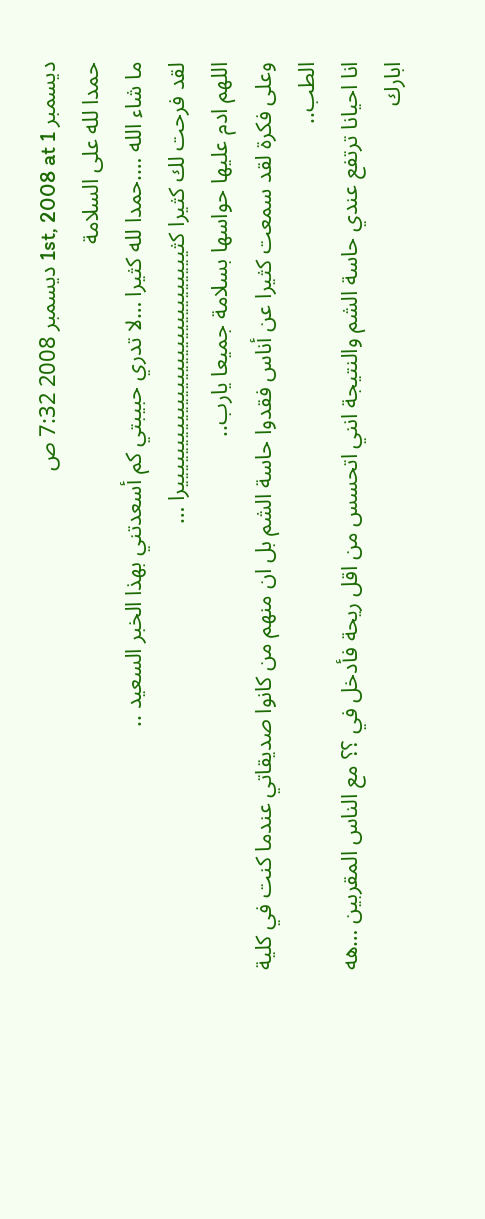ديسمبر 1st, 2008 at 1 ديسمبر 2008 7:32 ص
حمدا لله على السلامة
ما شاء الله ….حمدا لله كثيرا …لا تدري حبيبتي كم أسعدتني بهذا الخبر السعيد ..
لقد فرحت لك كثيرا كثيييييييييييييييييييييييييييييرا …
اللهم ادم عليها حواسها بسلامة جميعا يارب..
وعلى فكرة لقد سمعت كثيرا عن أناس فقدوا حاسة الشم بل ان منهم من كانوا صديقاتي عندما كنت في كلية الطب..
انا احيانا ترتفع عندي حاسة الشم والنتيجة انني اتحسس من اقل ريحة فأدخل في ؟؟ مع الناس المقربين …هه
ابارك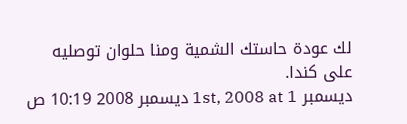لك عودة حاستك الشمية ومنا حلوان توصليه على كندا.
ديسمبر 1st, 2008 at 1 ديسمبر 2008 10:19 ص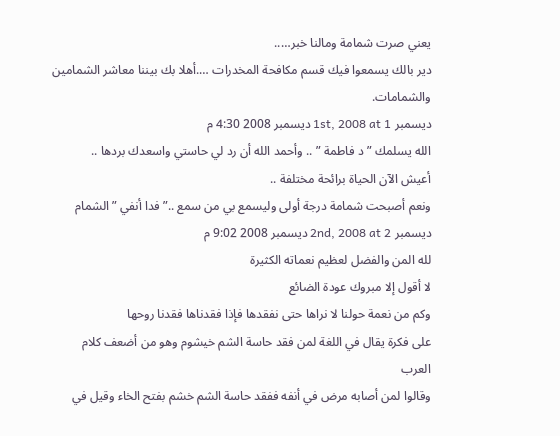يعني صرت شمامة ومالنا خبر…..
دير بالك يسمعوا فيك قسم مكافحة المخدرات ….أهلا بك بيننا معاشر الشمامين والشمامات.
ديسمبر 1st, 2008 at 1 ديسمبر 2008 4:30 م
الله يسلمك ” د فاطمة ” .. وأحمد الله أن رد لي حاستي واسعدك بردها ..
أعيش الآن الحياة برائحة مختلفة ..
ونعم أصبحت شمامة درجة أولى وليسمع بي من سمع ..” فدا أنفي ” الشمام
ديسمبر 2nd, 2008 at 2 ديسمبر 2008 9:02 م
لله المن والفضل لعظيم نعماته الكثيرة
لا أقول إلا مبروك عودة الضائع
وكم من نعمة حولنا لا نراها حتى نفقدها فإذا فقدناها فقدنا روحها
على فكرة يقال في اللغة لمن فقد حاسة الشم خيشوم وهو من أضعف كلام العرب
وقالوا لمن أصابه مرض في أنفه ففقد حاسة الشم خشم بفتح الخاء وقيل في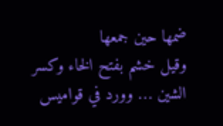ضمها حين جمعها
وقيل خشم بفتح الخاء وكسر الشين … وورد في قواميس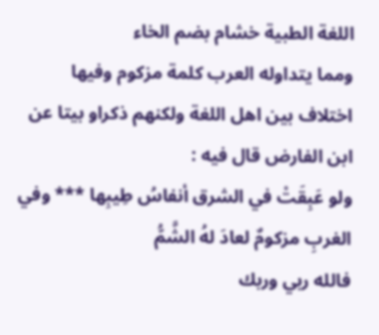اللغة الطبية خشام بضم الخاء
ومما يتداوله العرب كلمة مزكوم وفيها اختلاف بين اهل اللغة ولكنهم ذكراو بيتا عن ابن الفارض قال فيه :
ولو عَبِقَتْ في الشرق أنفاسُ طِيبِها *** وفي الغربِ مزكومٌ لعادَ لهُ الشَّمُّ
فالله ربي وربك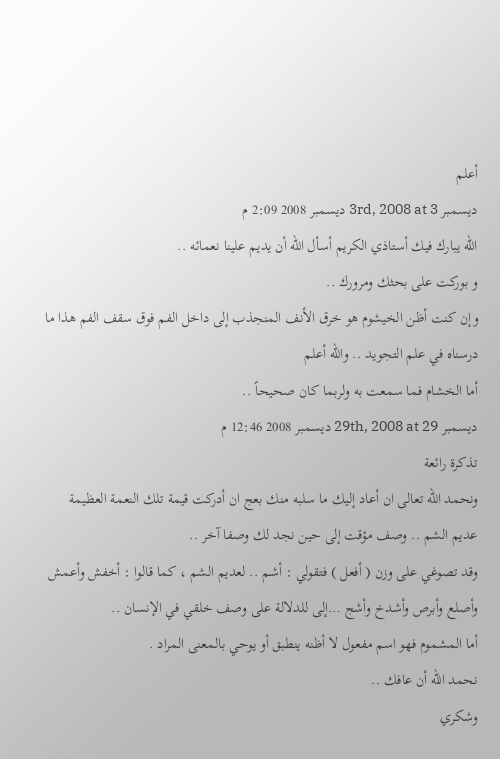أعلم
ديسمبر 3rd, 2008 at 3 ديسمبر 2008 2:09 م
الله يبارك فيك أستاذي الكريم أسأل الله أن يديم علينا نعمائه ..
و بوركت على بحثك ومرورك ..
وإن كنت أظن الخيشوم هو خرق الأنف المنجذب إلى داخل الفم فوق سقف الفم هذا ما درسناه في علم التجويد .. والله أعلم
أما الخشام فما سمعت به ولربما كان صحيحاً ..
ديسمبر 29th, 2008 at 29 ديسمبر 2008 12:46 م
تذكرة رائعة
ونحمد الله تعالى ان أعاد إليك ما سلبه منك بعج ان أدركت قيمة تلك النعمة العظيمة
عديم الشم .. وصف مؤقت إلى حين نجد لك وصفا آخر ..
وقد تصوغي على وزن ( أفعل ) فتقولي : أشم .. لعديم الشم ، كما قالوا : أخفش وأعمش وأصلع وأبرص وأشدخ وأشج …إلى للدلالة على وصف خلقي في الإنسان ..
أما المشموم فهو اسم مفعول لا أظنه ينطبق أو يوحي بالمعنى المراد .
نحمد الله أن عافك ..
وشكري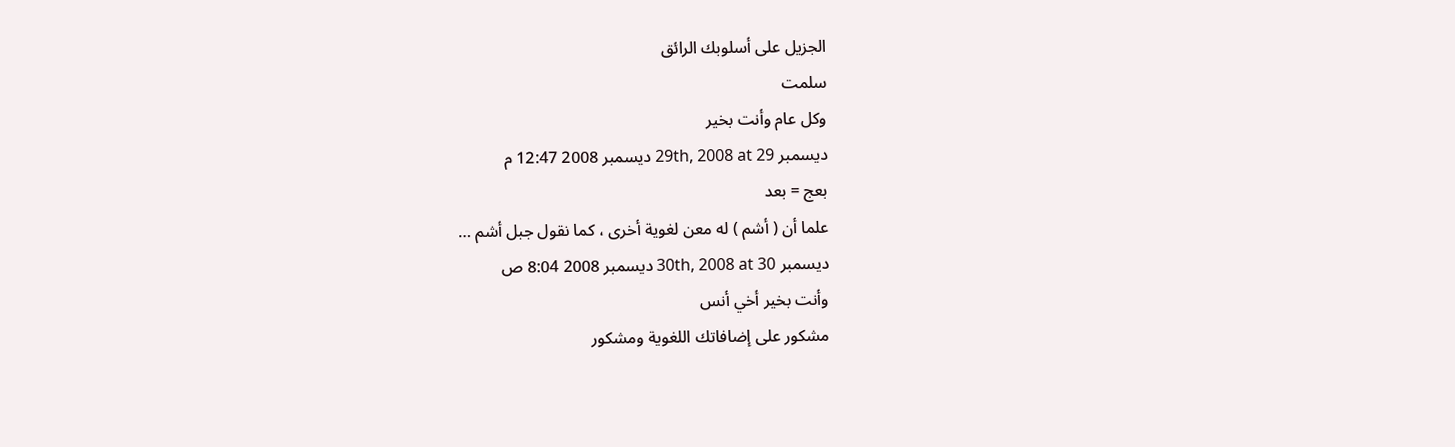الجزيل على أسلوبك الرائق
سلمت
وكل عام وأنت بخير
ديسمبر 29th, 2008 at 29 ديسمبر 2008 12:47 م
بعج = بعد
علما أن ( أشم ) له معن لغوية أخرى ، كما نقول جبل أشم …
ديسمبر 30th, 2008 at 30 ديسمبر 2008 8:04 ص
وأنت بخير أخي أنس
مشكور على إضافاتك اللغوية ومشكور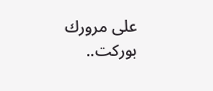على مرورك
بوركت..